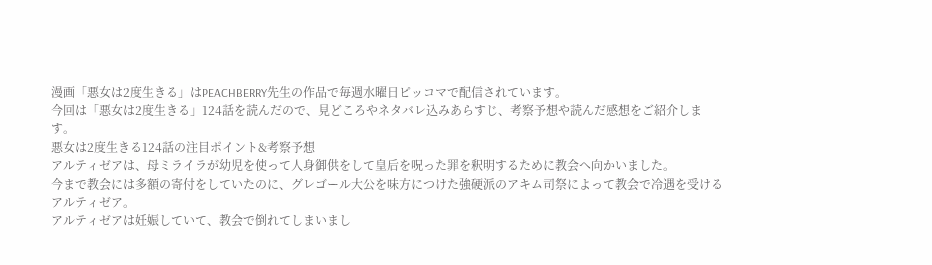漫画「悪女は2度生きる」はPEACHBERRY先生の作品で毎週水曜日ピッコマで配信されています。
今回は「悪女は2度生きる」124話を読んだので、見どころやネタバレ込みあらすじ、考察予想や読んだ感想をご紹介します。
悪女は2度生きる124話の注目ポイント&考察予想
アルティゼアは、母ミライラが幼児を使って人身御供をして皇后を呪った罪を釈明するために教会へ向かいました。
今まで教会には多額の寄付をしていたのに、グレゴール大公を味方につけた強硬派のアキム司祭によって教会で冷遇を受けるアルティゼア。
アルティゼアは妊娠していて、教会で倒れてしまいまし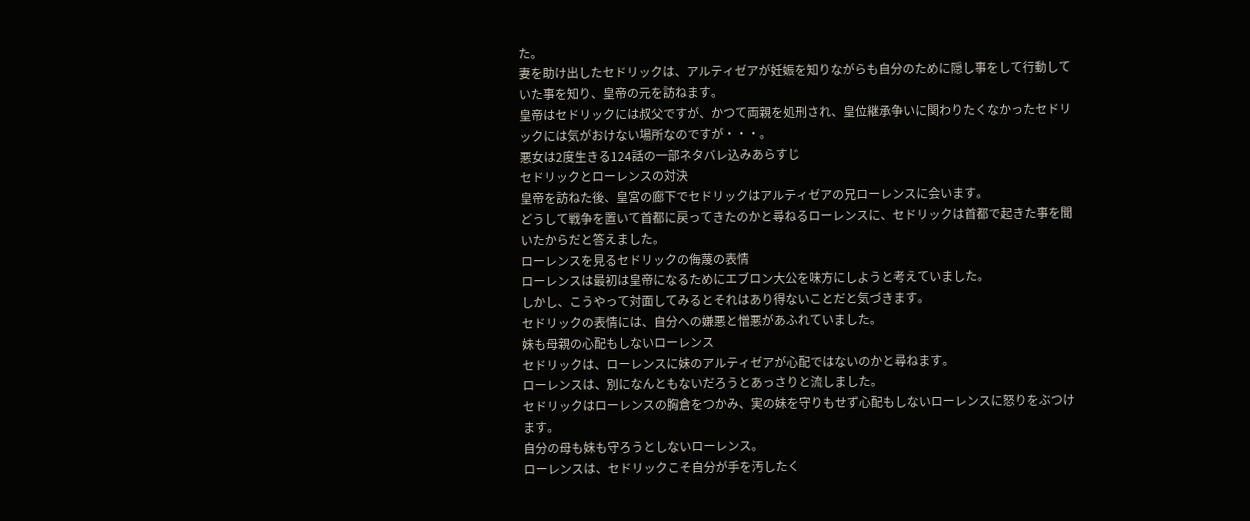た。
妻を助け出したセドリックは、アルティゼアが妊娠を知りながらも自分のために隠し事をして行動していた事を知り、皇帝の元を訪ねます。
皇帝はセドリックには叔父ですが、かつて両親を処刑され、皇位継承争いに関わりたくなかったセドリックには気がおけない場所なのですが・・・。
悪女は2度生きる124話の一部ネタバレ込みあらすじ
セドリックとローレンスの対決
皇帝を訪ねた後、皇宮の廊下でセドリックはアルティゼアの兄ローレンスに会います。
どうして戦争を置いて首都に戻ってきたのかと尋ねるローレンスに、セドリックは首都で起きた事を聞いたからだと答えました。
ローレンスを見るセドリックの侮蔑の表情
ローレンスは最初は皇帝になるためにエブロン大公を味方にしようと考えていました。
しかし、こうやって対面してみるとそれはあり得ないことだと気づきます。
セドリックの表情には、自分への嫌悪と憎悪があふれていました。
妹も母親の心配もしないローレンス
セドリックは、ローレンスに妹のアルティゼアが心配ではないのかと尋ねます。
ローレンスは、別になんともないだろうとあっさりと流しました。
セドリックはローレンスの胸倉をつかみ、実の妹を守りもせず心配もしないローレンスに怒りをぶつけます。
自分の母も妹も守ろうとしないローレンス。
ローレンスは、セドリックこそ自分が手を汚したく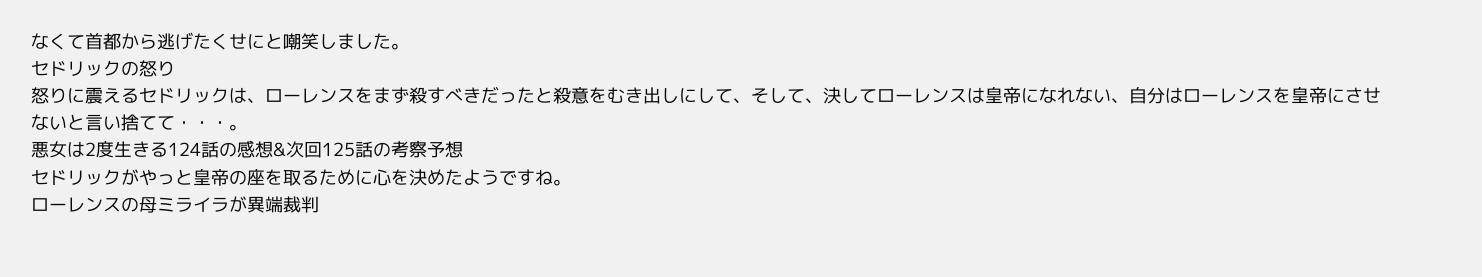なくて首都から逃げたくせにと嘲笑しました。
セドリックの怒り
怒りに震えるセドリックは、ローレンスをまず殺すべきだったと殺意をむき出しにして、そして、決してローレンスは皇帝になれない、自分はローレンスを皇帝にさせないと言い捨てて・・・。
悪女は2度生きる124話の感想&次回125話の考察予想
セドリックがやっと皇帝の座を取るために心を決めたようですね。
ローレンスの母ミライラが異端裁判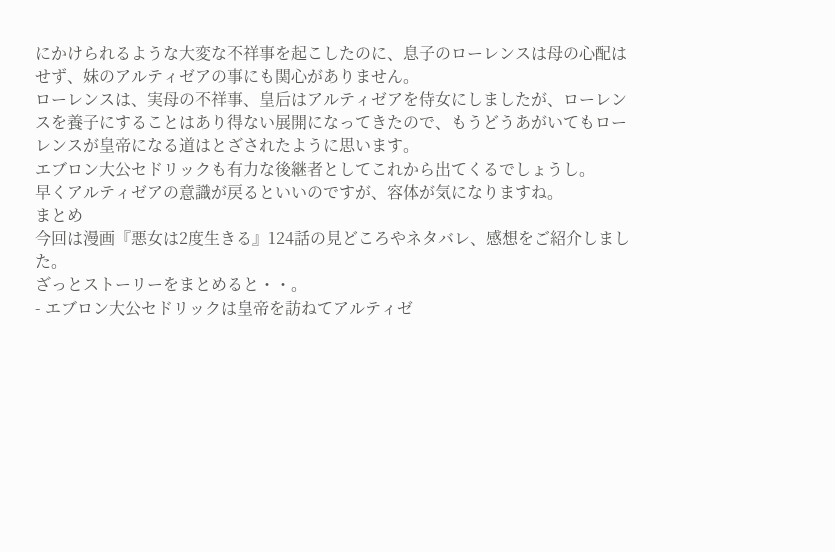にかけられるような大変な不祥事を起こしたのに、息子のローレンスは母の心配はせず、妹のアルティゼアの事にも関心がありません。
ローレンスは、実母の不祥事、皇后はアルティゼアを侍女にしましたが、ローレンスを養子にすることはあり得ない展開になってきたので、もうどうあがいてもローレンスが皇帝になる道はとざされたように思います。
エブロン大公セドリックも有力な後継者としてこれから出てくるでしょうし。
早くアルティゼアの意識が戻るといいのですが、容体が気になりますね。
まとめ
今回は漫画『悪女は2度生きる』124話の見どころやネタバレ、感想をご紹介しました。
ざっとストーリーをまとめると・・。
- エブロン大公セドリックは皇帝を訪ねてアルティゼ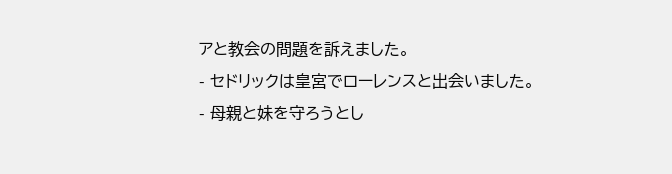アと教会の問題を訴えました。
- セドリックは皇宮でローレンスと出会いました。
- 母親と妹を守ろうとし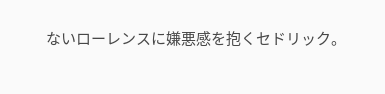ないローレンスに嫌悪感を抱くセドリック。